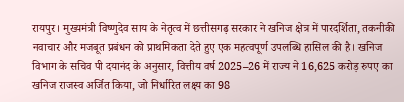रायपुर। मुख्यमंत्री विष्णुदेव साय के नेतृत्व में छत्तीसगढ़ सरकार ने खनिज क्षेत्र में पारदर्शिता, तकनीकी नवाचार और मजबूत प्रबंधन को प्राथमिकता देते हुए एक महत्वपूर्ण उपलब्धि हासिल की है। खनिज विभाग के सचिव पी दयानंद के अनुसार, वित्तीय वर्ष 2025–26 में राज्य ने 16,625 करोड़ रुपए का खनिज राजस्व अर्जित किया, जो निर्धारित लक्ष्य का 98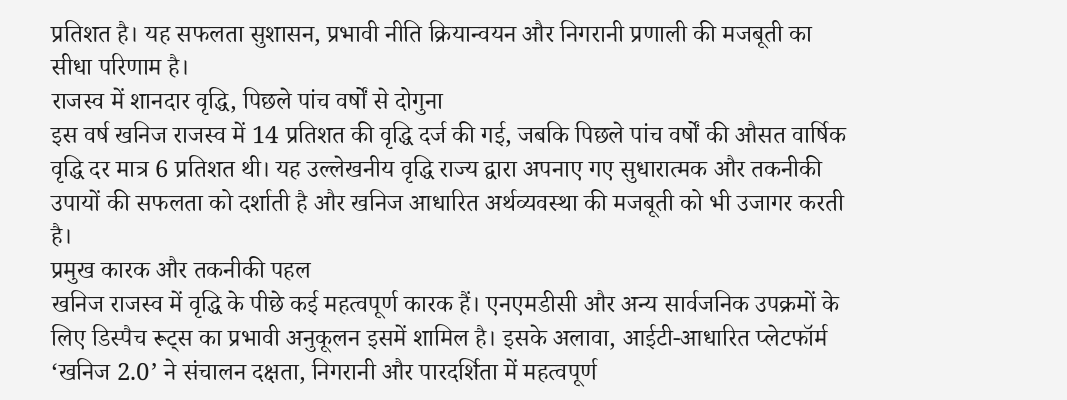प्रतिशत है। यह सफलता सुशासन, प्रभावी नीति क्रियान्वयन और निगरानी प्रणाली की मजबूती का सीधा परिणाम है।
राजस्व में शानदार वृद्धि, पिछले पांच वर्षों से दोगुना
इस वर्ष खनिज राजस्व में 14 प्रतिशत की वृद्धि दर्ज की गई, जबकि पिछले पांच वर्षों की औसत वार्षिक वृद्धि दर मात्र 6 प्रतिशत थी। यह उल्लेखनीय वृद्धि राज्य द्वारा अपनाए गए सुधारात्मक और तकनीकी उपायों की सफलता को दर्शाती है और खनिज आधारित अर्थव्यवस्था की मजबूती को भी उजागर करती है।
प्रमुख कारक और तकनीकी पहल
खनिज राजस्व में वृद्धि के पीछे कई महत्वपूर्ण कारक हैं। एनएमडीसी और अन्य सार्वजनिक उपक्रमों के लिए डिस्पैच रूट्स का प्रभावी अनुकूलन इसमें शामिल है। इसके अलावा, आईटी-आधारित प्लेटफॉर्म ‘खनिज 2.0’ ने संचालन दक्षता, निगरानी और पारदर्शिता में महत्वपूर्ण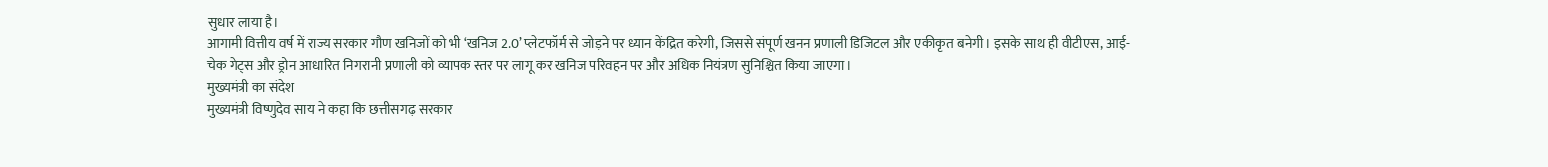सुधार लाया है।
आगामी वित्तीय वर्ष में राज्य सरकार गौण खनिजों को भी ‘खनिज 2.0’ प्लेटफॉर्म से जोड़ने पर ध्यान केंद्रित करेगी, जिससे संपूर्ण खनन प्रणाली डिजिटल और एकीकृत बनेगी। इसके साथ ही वीटीएस, आई-चेक गेट्स और ड्रोन आधारित निगरानी प्रणाली को व्यापक स्तर पर लागू कर खनिज परिवहन पर और अधिक नियंत्रण सुनिश्चित किया जाएगा।
मुख्यमंत्री का संदेश
मुख्यमंत्री विष्णुदेव साय ने कहा कि छत्तीसगढ़ सरकार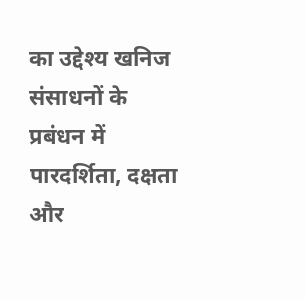का उद्देश्य खनिज संसाधनों के प्रबंधन में पारदर्शिता, दक्षता और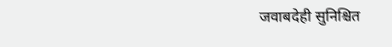जवाबदेही सुनिश्चित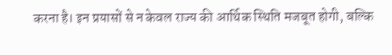करना है। इन प्रयासों से न केवल राज्य की आर्थिक स्थिति मजबूत होगी, बल्कि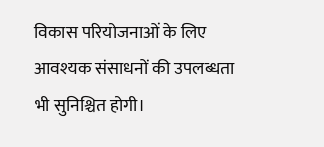विकास परियोजनाओं के लिए आवश्यक संसाधनों की उपलब्धता भी सुनिश्चित होगी।